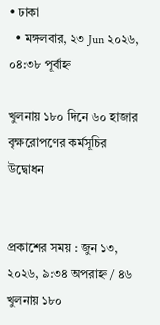• ঢাকা
  • মঙ্গলবার, ২৩ Jun ২০২৬, ০৪:৩৮ পূর্বাহ্ন

খুলনায় ১৮০ দিনে ৬০ হাজার বৃক্ষরোপণের কর্মসূচির উদ্বোধন


প্রকাশের সময় : জুন ১৩, ২০২৬, ৯:৩৪ অপরাহ্ন / ৪৬
খুলনায় ১৮০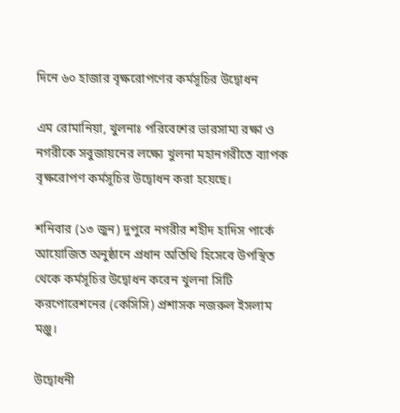দিনে ৬০ হাজার বৃক্ষরোপণের কর্মসূচির উদ্বোধন

এম রোমানিয়া, খুলনাঃ পরিবেশের ভারসাম্য রক্ষা ও নগরীকে সবুজায়নের লক্ষ্যে খুলনা মহানগরীতে ব্যাপক বৃক্ষরোপণ কর্মসূচির উদ্বোধন করা হয়েছে।

শনিবার (১৩ জুন) দুপুরে নগরীর শহীদ হাদিস পার্কে আয়োজিত অনুষ্ঠানে প্রধান অতিথি হিসেবে উপস্থিত থেকে কর্মসূচির উদ্বোধন করেন খুলনা সিটি করপোরেশনের (কেসিসি) প্রশাসক নজরুল ইসলাম মঞ্জু।

উদ্বোধনী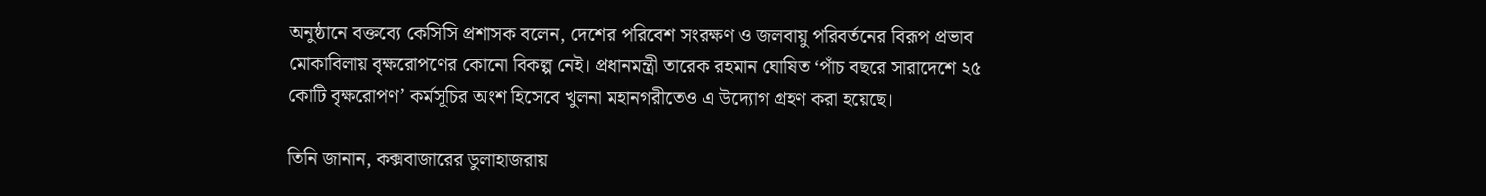অনুষ্ঠানে বক্তব্যে কেসিসি প্রশাসক বলেন, দেশের পরিবেশ সংরক্ষণ ও জলবায়ু পরিবর্তনের বিরূপ প্রভাব মোকাবিলায় বৃক্ষরোপণের কোনো বিকল্প নেই। প্রধানমন্ত্রী তারেক রহমান ঘোষিত ‘পাঁচ বছরে সারাদেশে ২৫ কোটি বৃক্ষরোপণ’ কর্মসূচির অংশ হিসেবে খুলনা মহানগরীতেও এ উদ্যোগ গ্রহণ করা হয়েছে।

তিনি জানান, কক্সবাজারের ডুলাহাজরায়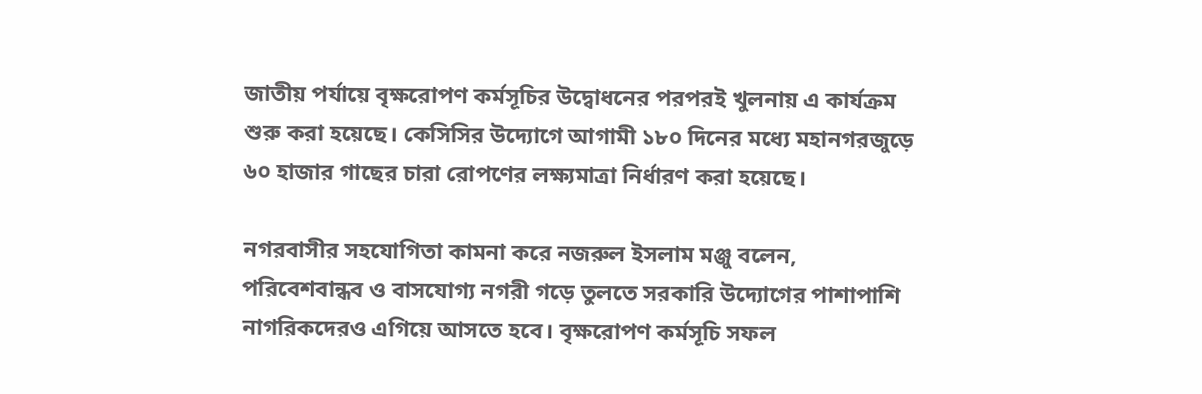জাতীয় পর্যায়ে বৃক্ষরোপণ কর্মসূচির উদ্বোধনের পরপরই খুলনায় এ কার্যক্রম শুরু করা হয়েছে। কেসিসির উদ্যোগে আগামী ১৮০ দিনের মধ্যে মহানগরজুড়ে ৬০ হাজার গাছের চারা রোপণের লক্ষ্যমাত্রা নির্ধারণ করা হয়েছে।

নগরবাসীর সহযোগিতা কামনা করে নজরুল ইসলাম মঞ্জু বলেন, পরিবেশবান্ধব ও বাসযোগ্য নগরী গড়ে তুলতে সরকারি উদ্যোগের পাশাপাশি নাগরিকদেরও এগিয়ে আসতে হবে। বৃক্ষরোপণ কর্মসূচি সফল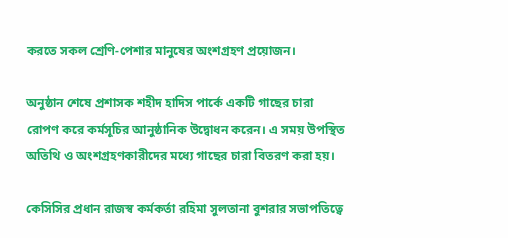করতে সকল শ্রেণি-পেশার মানুষের অংশগ্রহণ প্রয়োজন।

অনুষ্ঠান শেষে প্রশাসক শহীদ হাদিস পার্কে একটি গাছের চারা রোপণ করে কর্মসূচির আনুষ্ঠানিক উদ্বোধন করেন। এ সময় উপস্থিত অতিথি ও অংশগ্রহণকারীদের মধ্যে গাছের চারা বিতরণ করা হয়।

কেসিসির প্রধান রাজস্ব কর্মকর্তা রহিমা সুলতানা বুশরার সভাপতিত্বে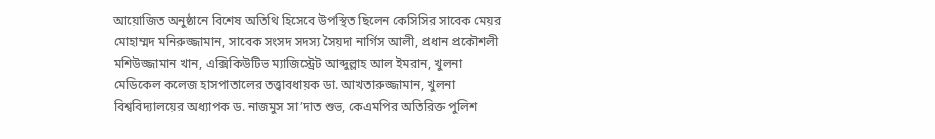আয়োজিত অনুষ্ঠানে বিশেষ অতিথি হিসেবে উপস্থিত ছিলেন কেসিসির সাবেক মেয়র মোহাম্মদ মনিরুজ্জামান, সাবেক সংসদ সদস্য সৈয়দা নার্গিস আলী, প্রধান প্রকৌশলী মশিউজ্জামান খান, এক্সিকিউটিভ ম্যাজিস্ট্রেট আব্দুল্লাহ আল ইমরান, খুলনা মেডিকেল কলেজ হাসপাতালের তত্ত্বাবধায়ক ডা. আখতারুজ্জামান, খুলনা বিশ্ববিদ্যালয়ের অধ্যাপক ড. নাজমুস সা’দাত শুভ, কেএমপির অতিরিক্ত পুলিশ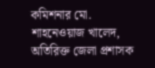কমিশনার মো. শাহনেওয়াজ খালেদ, অতিরিক্ত জেলা প্রশাসক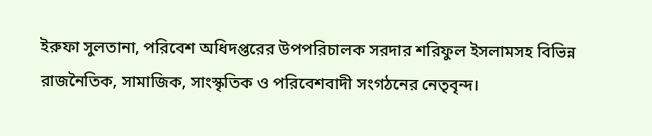ইরুফা সুলতানা, পরিবেশ অধিদপ্তরের উপপরিচালক সরদার শরিফুল ইসলামসহ বিভিন্ন রাজনৈতিক, সামাজিক, সাংস্কৃতিক ও পরিবেশবাদী সংগঠনের নেতৃবৃন্দ।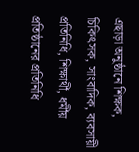এছাড়া অনুষ্ঠানে শিক্ষক, চিকিৎসক, সাংবাদিক, ব্যবসায়ী প্রতিনিধি, শিক্ষার্থী, ধর্মীয় প্রতিষ্ঠানের প্রতিনিধি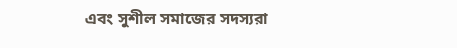এবং সুশীল সমাজের সদস্যরা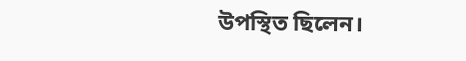উপস্থিত ছিলেন।